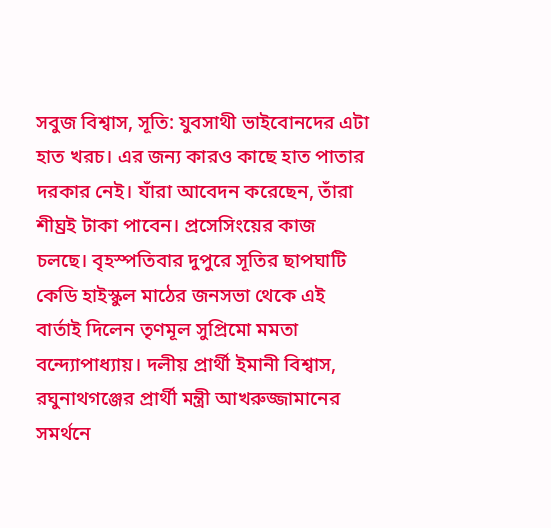সবুজ বিশ্বাস, সূতি: যুবসাথী ভাইবোনদের এটা হাত খরচ। এর জন্য কারও কাছে হাত পাতার দরকার নেই। যাঁরা আবেদন করেছেন, তাঁরা শীঘ্রই টাকা পাবেন। প্রসেসিংয়ের কাজ চলছে। বৃহস্পতিবার দুপুরে সূতির ছাপঘাটি কেডি হাইস্কুল মাঠের জনসভা থেকে এই বার্তাই দিলেন তৃণমূল সুপ্রিমো মমতা বন্দ্যোপাধ্যায়। দলীয় প্রার্থী ইমানী বিশ্বাস, রঘুনাথগঞ্জের প্রার্থী মন্ত্রী আখরুজ্জামানের সমর্থনে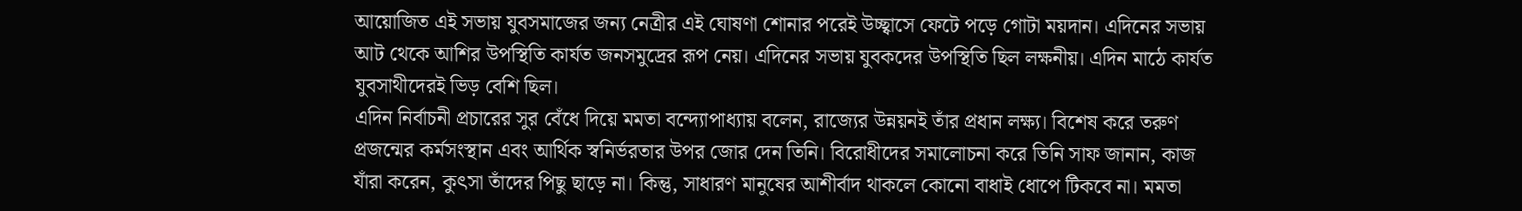আয়োজিত এই সভায় যুবসমাজের জন্য নেত্রীর এই ঘোষণা শোনার পরেই উচ্ছ্বাসে ফেটে পড়ে গোটা ময়দান। এদিনের সভায় আট থেকে আশির উপস্থিতি কার্যত জনসমুদ্রের রূপ নেয়। এদিনের সভায় যুবকদের উপস্থিতি ছিল লক্ষনীয়। এদিন মাঠে কার্যত যুবসাথীদেরই ভিড় বেশি ছিল।
এদিন নির্বাচনী প্রচারের সুর বেঁধে দিয়ে মমতা বন্দ্যোপাধ্যায় বলেন, রাজ্যের উন্নয়নই তাঁর প্রধান লক্ষ্য। বিশেষ করে তরুণ প্রজন্মের কর্মসংস্থান এবং আর্থিক স্বনির্ভরতার উপর জোর দেন তিনি। বিরোধীদের সমালোচনা করে তিনি সাফ জানান, কাজ যাঁরা করেন, কুৎসা তাঁদের পিছু ছাড়ে না। কিন্তু, সাধারণ মানুষের আশীর্বাদ থাকলে কোনো বাধাই ধোপে টিকবে না। মমতা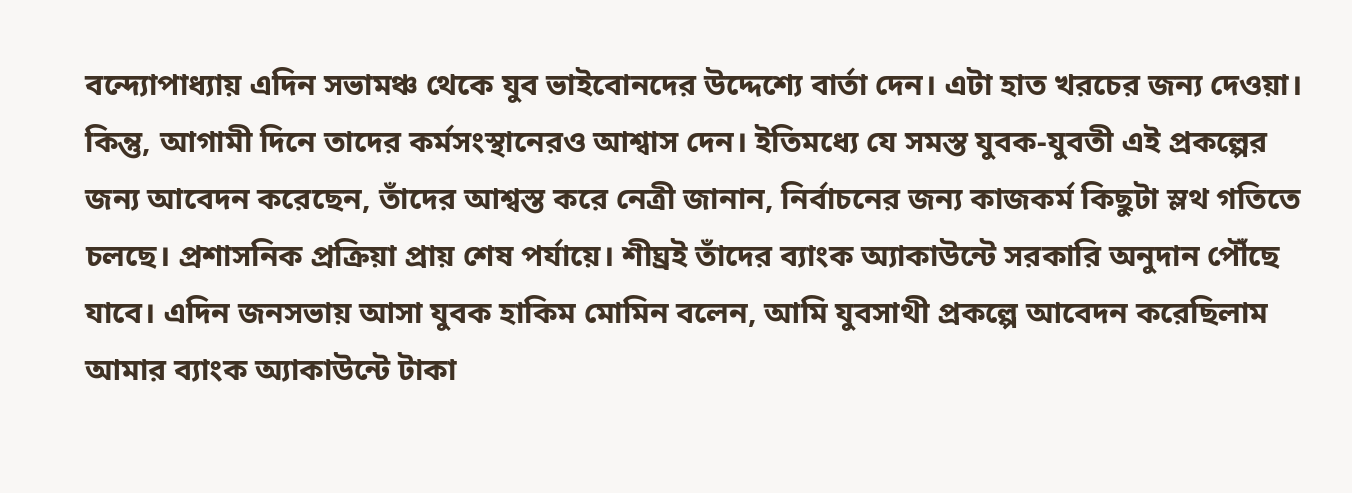বন্দ্যোপাধ্যায় এদিন সভামঞ্চ থেকে যুব ভাইবোনদের উদ্দেশ্যে বার্তা দেন। এটা হাত খরচের জন্য দেওয়া। কিন্তু, আগামী দিনে তাদের কর্মসংস্থানেরও আশ্বাস দেন। ইতিমধ্যে যে সমস্ত যুবক-যুবতী এই প্রকল্পের জন্য আবেদন করেছেন, তাঁদের আশ্বস্ত করে নেত্রী জানান, নির্বাচনের জন্য কাজকর্ম কিছুটা স্লথ গতিতে চলছে। প্রশাসনিক প্রক্রিয়া প্রায় শেষ পর্যায়ে। শীঘ্রই তাঁদের ব্যাংক অ্যাকাউন্টে সরকারি অনুদান পৌঁছে যাবে। এদিন জনসভায় আসা যুবক হাকিম মোমিন বলেন, আমি যুবসাথী প্রকল্পে আবেদন করেছিলাম আমার ব্যাংক অ্যাকাউন্টে টাকা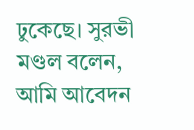ঢুকেছে। সুরভী মণ্ডল বলেন, আমি আবেদন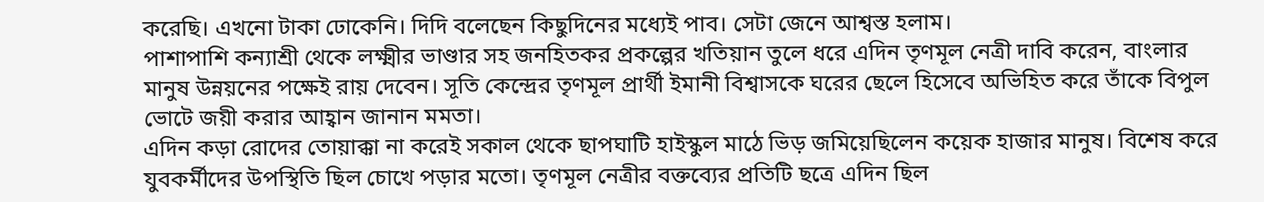করেছি। এখনো টাকা ঢোকেনি। দিদি বলেছেন কিছুদিনের মধ্যেই পাব। সেটা জেনে আশ্বস্ত হলাম।
পাশাপাশি কন্যাশ্রী থেকে লক্ষ্মীর ভাণ্ডার সহ জনহিতকর প্রকল্পের খতিয়ান তুলে ধরে এদিন তৃণমূল নেত্রী দাবি করেন, বাংলার মানুষ উন্নয়নের পক্ষেই রায় দেবেন। সূতি কেন্দ্রের তৃণমূল প্রার্থী ইমানী বিশ্বাসকে ঘরের ছেলে হিসেবে অভিহিত করে তাঁকে বিপুল ভোটে জয়ী করার আহ্বান জানান মমতা।
এদিন কড়া রোদের তোয়াক্কা না করেই সকাল থেকে ছাপঘাটি হাইস্কুল মাঠে ভিড় জমিয়েছিলেন কয়েক হাজার মানুষ। বিশেষ করে যুবকর্মীদের উপস্থিতি ছিল চোখে পড়ার মতো। তৃণমূল নেত্রীর বক্তব্যের প্রতিটি ছত্রে এদিন ছিল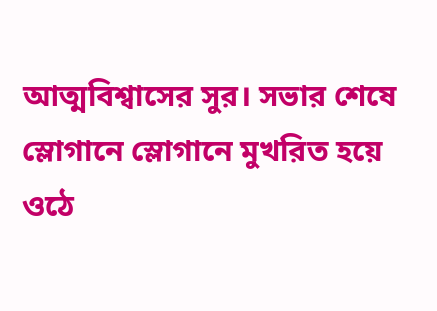আত্মবিশ্বাসের সুর। সভার শেষে স্লোগানে স্লোগানে মুখরিত হয়ে ওঠে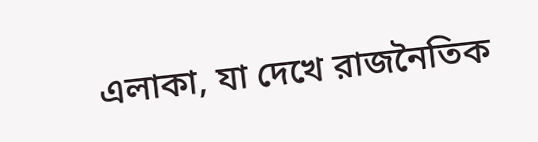এলাকা, যা দেখে রাজনৈতিক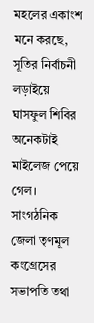মহলের একাংশ মনে করছে, সূতির নির্বাচনী লড়াইয়ে ঘাসফুল শিবির অনেকটাই মাইলেজ পেয়ে গেল। সাংগঠনিক জেলা তৃণমূল কংগ্রেসের সভাপতি তথা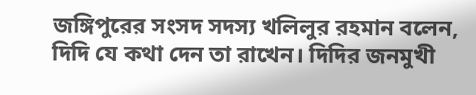জঙ্গিপুরের সংসদ সদস্য খলিলুর রহমান বলেন, দিদি যে কথা দেন তা রাখেন। দিদির জনমুখী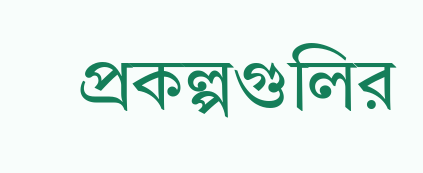প্রকল্পগুলির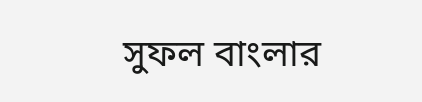সুফল বাংলার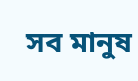সব মানুষ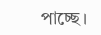পাচ্ছে।